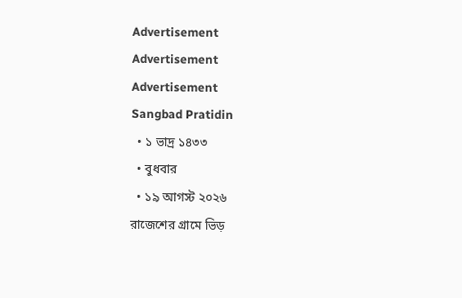Advertisement
Advertisement
Advertisement
Sangbad Pratidin
  • ১ ভাদ্র ১৪৩৩
  • বুধবার
  • ১৯ আগস্ট ২০২৬
রাজেশের গ্রামে ভিড়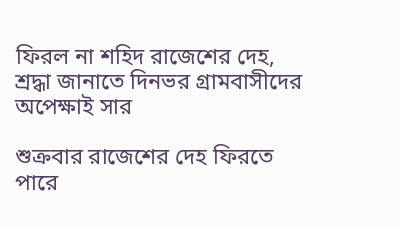ফিরল না শহিদ রাজেশের দেহ, শ্রদ্ধা জানাতে দিনভর গ্রামবাসীদের অপেক্ষাই সার

শুক্রবার রাজেশের দেহ ফিরতে পারে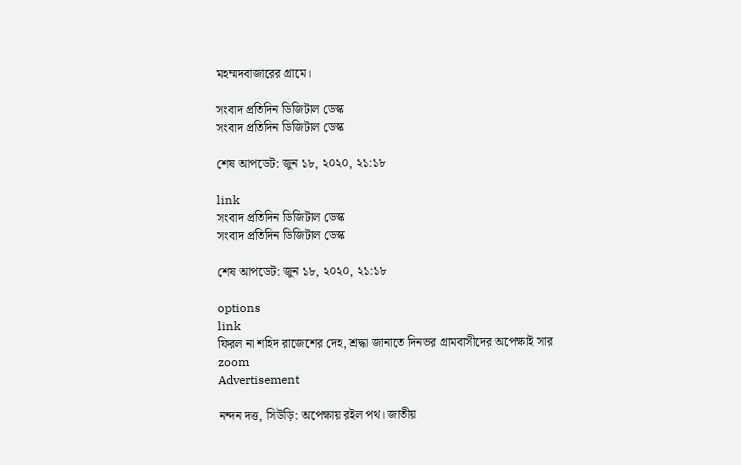মহম্মদবাজারের গ্রামে।

সংবাদ প্রতিদিন ডিজিটাল ডেস্ক
সংবাদ প্রতিদিন ডিজিটাল ডেস্ক

শেষ আপডেট: জুন ১৮, ২০২০, ২১:১৮

link
সংবাদ প্রতিদিন ডিজিটাল ডেস্ক
সংবাদ প্রতিদিন ডিজিটাল ডেস্ক

শেষ আপডেট: জুন ১৮, ২০২০, ২১:১৮

options
link
ফিরল না শহিদ রাজেশের দেহ, শ্রদ্ধা জানাতে দিনভর গ্রামবাসীদের অপেক্ষাই সার zoom
Advertisement

নন্দন দত্ত, সিউড়ি: অপেক্ষায় রইল পথ। জাতীয়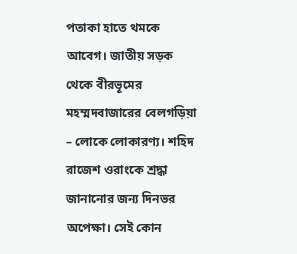পতাকা হাতে থমকে আবেগ। জাতীয় সড়ক থেকে বীরভূমের মহম্মদবাজারের বেলগড়িয়া – লোকে লোকারণ্য। শহিদ রাজেশ ওরাংকে শ্রদ্ধা জানানোর জন্য দিনভর অপেক্ষা। সেই কোন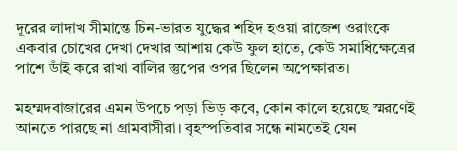দূরের লাদাখ সীমান্তে চিন-ভারত যুদ্ধের শহিদ হওয়া রাজেশ ওরাংকে একবার চোখের দেখা দেখার আশায় কেউ ফুল হাতে, কেউ সমাধিক্ষেত্রের পাশে ডাঁই করে রাখা বালির স্তুপের ওপর ছিলেন অপেক্ষারত।

মহম্মদবাজারের এমন উপচে পড়া ভিড় কবে, কোন কালে হয়েছে স্মরণেই আনতে পারছে না গ্রামবাসীরা। বৃহস্পতিবার সন্ধে নামতেই যেন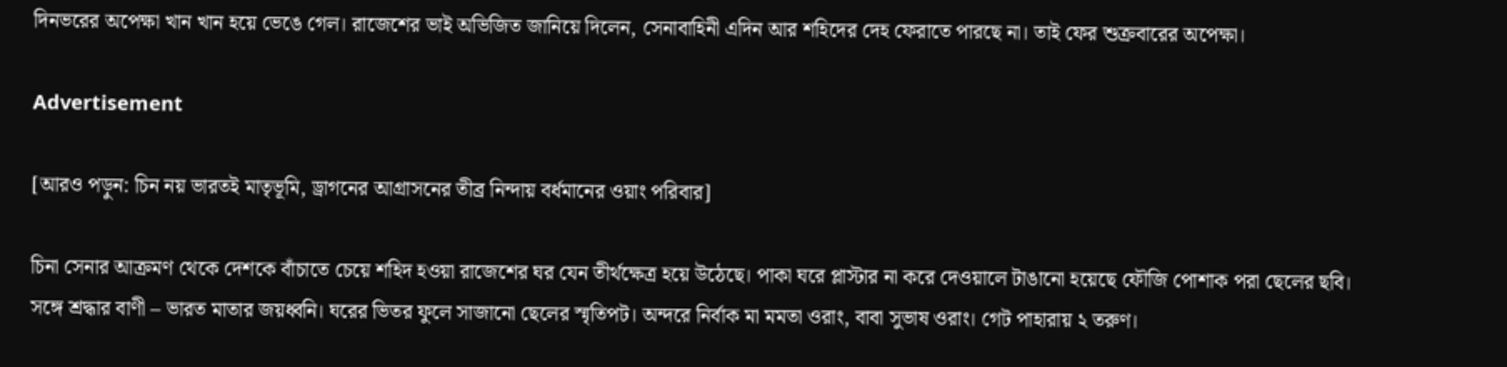দিনভরের অপেক্ষা খান খান হয়ে ভেঙে গেল। রাজেশের ভাই অভিজিত জানিয়ে দিলেন, সেনাবাহিনী এদিন আর শহিদের দেহ ফেরাতে পারছে না। তাই ফের শুক্রবারের অপেক্ষা।

Advertisement

[আরও পড়ুন: চিন নয় ভারতই মাতৃভূমি, ড্রাগনের আগ্রাসনের তীব্র নিন্দায় বর্ধমানের ওয়াং পরিবার]

চিনা সেনার আক্রমণ থেকে দেশকে বাঁচাতে চেয়ে শহিদ হওয়া রাজেশের ঘর যেন তীর্থক্ষেত্র হয়ে উঠেছে। পাকা ঘরে প্লাস্টার না করে দেওয়ালে টাঙানো হয়েছে ফৌজি পোশাক পরা ছেলের ছবি। সঙ্গে শ্রদ্ধার বাণী – ভারত মাতার জয়ধ্বনি। ঘরের ভিতর ফুলে সাজানো ছেলের স্মৃতিপট। অন্দরে নির্বাক মা মমতা ওরাং, বাবা সুভাষ ওরাং। গেট পাহারায় ২ তরুণ।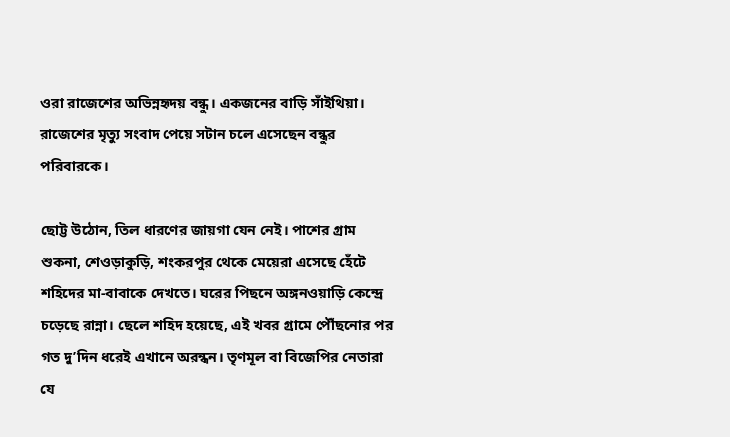ওরা রাজেশের অভিন্নহৃদয় বন্ধু। একজনের বাড়ি সাঁইথিয়া। রাজেশের মৃত্যু সংবাদ পেয়ে সটান চলে এসেছেন বন্ধুর পরিবারকে।

ছোট্ট উঠোন, তিল ধারণের জায়গা যেন নেই। পাশের গ্রাম শুকনা, শেওড়াকুড়ি, শংকরপুর থেকে মেয়েরা এসেছে হেঁটে শহিদের মা-বাবাকে দেখতে। ঘরের পিছনে অঙ্গনওয়াড়ি কেন্দ্রে চড়েছে রান্না। ছেলে শহিদ হয়েছে, এই খবর গ্রামে পৌঁছনোর পর গত দু’দিন ধরেই এখানে অরন্ধন। তৃণমূল বা বিজেপির নেতারা যে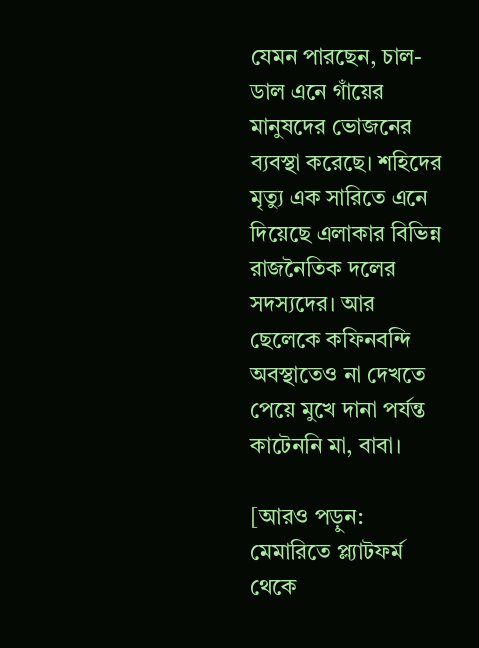যেমন পারছেন, চাল-ডাল এনে গাঁয়ের মানুষদের ভোজনের ব্যবস্থা করেছে। শহিদের মৃত্যু এক সারিতে এনে দিয়েছে এলাকার বিভিন্ন রাজনৈতিক দলের সদস্যদের। আর ছেলেকে কফিনবন্দি অবস্থাতেও না দেখতে পেয়ে মুখে দানা পর্যন্ত কাটেননি মা, বাবা।

[আরও পড়ুন: মেমারিতে প্ল্যাটফর্ম থেকে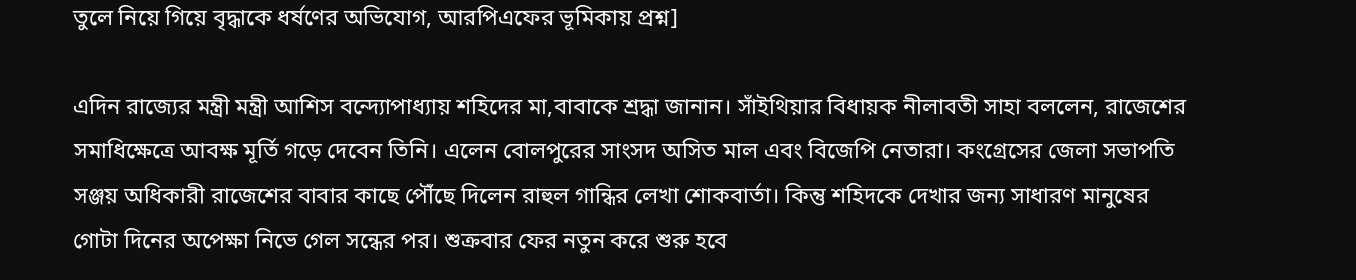তুলে নিয়ে গিয়ে বৃদ্ধাকে ধর্ষণের অভিযোগ, আরপিএফের ভূমিকায় প্রশ্ন]

এদিন রাজ্যের মন্ত্রী মন্ত্রী আশিস বন্দ্যোপাধ্যায় শহিদের মা,বাবাকে শ্রদ্ধা জানান। সাঁইথিয়ার বিধায়ক নীলাবতী সাহা বললেন, রাজেশের সমাধিক্ষেত্রে আবক্ষ মূর্তি গড়ে দেবেন তিনি। এলেন বোলপুরের সাংসদ অসিত মাল এবং বিজেপি নেতারা। কংগ্রেসের জেলা সভাপতি সঞ্জয় অধিকারী রাজেশের বাবার কাছে পৌঁছে দিলেন রাহুল গান্ধির লেখা শোকবার্তা। কিন্তু শহিদকে দেখার জন্য সাধারণ মানুষের গোটা দিনের অপেক্ষা নিভে গেল সন্ধের পর। শুক্রবার ফের নতুন করে শুরু হবে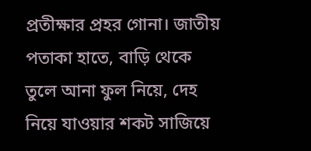প্রতীক্ষার প্রহর গোনা। জাতীয় পতাকা হাতে, বাড়ি থেকে তুলে আনা ফুল নিয়ে, দেহ নিয়ে যাওয়ার শকট সাজিয়ে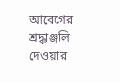আবেগের শ্রদ্ধাঞ্জলি দেওয়ার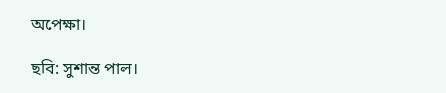অপেক্ষা।

ছবি: সুশান্ত পাল।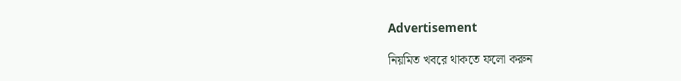Advertisement

নিয়মিত খবরে থাকতে ফলো করুন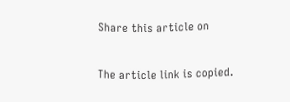Share this article on

The article link is copied.